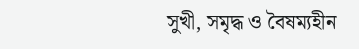সুখী, সমৃদ্ধ ও বৈষম্যহীন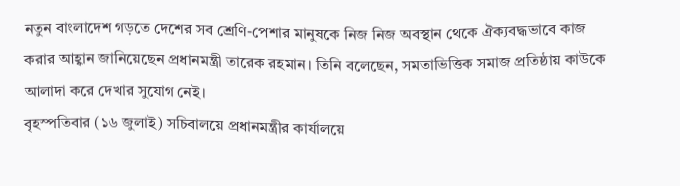নতুন বাংলাদেশ গড়তে দেশের সব শ্রেণি-পেশার মানুষকে নিজ নিজ অবস্থান থেকে ঐক্যবদ্ধভাবে কাজ করার আহ্বান জানিয়েছেন প্রধানমন্ত্রী তারেক রহমান। তিনি বলেছেন, সমতাভিত্তিক সমাজ প্রতিষ্ঠায় কাউকে আলাদা করে দেখার সুযোগ নেই।
বৃহস্পতিবার (১৬ জুলাই) সচিবালয়ে প্রধানমন্ত্রীর কার্যালয়ে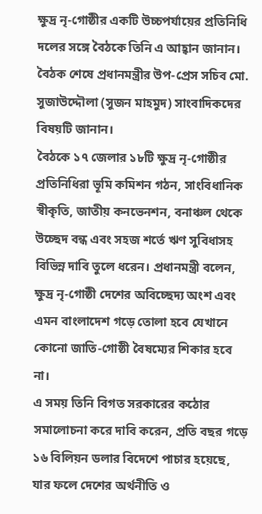ক্ষুদ্র নৃ-গোষ্ঠীর একটি উচ্চপর্যায়ের প্রতিনিধি দলের সঙ্গে বৈঠকে তিনি এ আহ্বান জানান। বৈঠক শেষে প্রধানমন্ত্রীর উপ-প্রেস সচিব মো. সুজাউদ্দৌলা (সুজন মাহমুদ) সাংবাদিকদের বিষয়টি জানান।
বৈঠকে ১৭ জেলার ১৮টি ক্ষুদ্র নৃ-গোষ্ঠীর প্রতিনিধিরা ভূমি কমিশন গঠন, সাংবিধানিক স্বীকৃতি, জাতীয় কনভেনশন, বনাঞ্চল থেকে উচ্ছেদ বন্ধ এবং সহজ শর্তে ঋণ সুবিধাসহ বিভিন্ন দাবি তুলে ধরেন। প্রধানমন্ত্রী বলেন, ক্ষুদ্র নৃ-গোষ্ঠী দেশের অবিচ্ছেদ্য অংশ এবং এমন বাংলাদেশ গড়ে তোলা হবে যেখানে কোনো জাতি-গোষ্ঠী বৈষম্যের শিকার হবে না।
এ সময় তিনি বিগত সরকারের কঠোর সমালোচনা করে দাবি করেন, প্রতি বছর গড়ে ১৬ বিলিয়ন ডলার বিদেশে পাচার হয়েছে, যার ফলে দেশের অর্থনীতি ও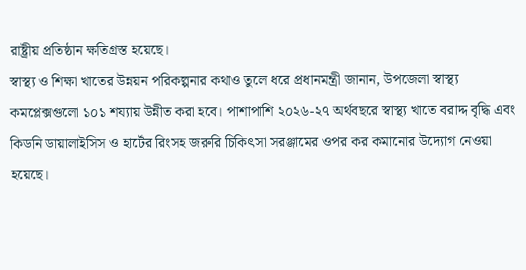রাষ্ট্রীয় প্রতিষ্ঠান ক্ষতিগ্রস্ত হয়েছে।
স্বাস্থ্য ও শিক্ষা খাতের উন্নয়ন পরিকল্পনার কথাও তুলে ধরে প্রধানমন্ত্রী জানান, উপজেলা স্বাস্থ্য কমপ্লেক্সগুলো ১০১ শয্যায় উন্নীত করা হবে। পাশাপাশি ২০২৬-২৭ অর্থবছরে স্বাস্থ্য খাতে বরাদ্দ বৃদ্ধি এবং কিডনি ডায়ালাইসিস ও হার্টের রিংসহ জরুরি চিকিৎসা সরঞ্জামের ওপর কর কমানোর উদ্যোগ নেওয়া হয়েছে।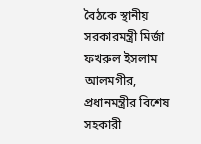বৈঠকে স্থানীয় সরকারমন্ত্রী মির্জা ফখরুল ইসলাম আলমগীর, প্রধানমন্ত্রীর বিশেষ সহকারী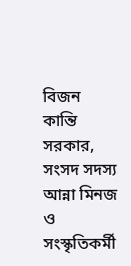বিজন কান্তি সরকার, সংসদ সদস্য আন্না মিনজ ও সংস্কৃতিকর্মী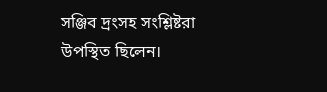সঞ্জিব দ্রংসহ সংশ্লিষ্টরা উপস্থিত ছিলেন।